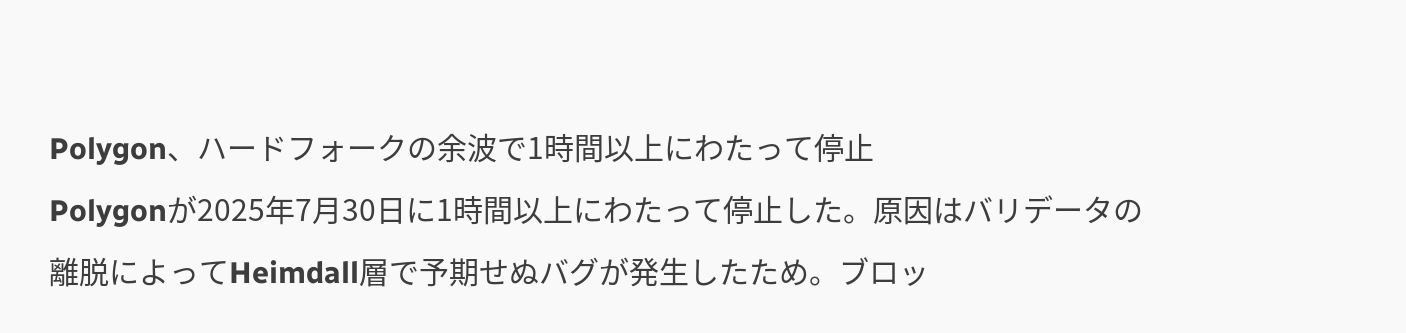Polygon、ハードフォークの余波で1時間以上にわたって停止
Polygonが2025年7月30日に1時間以上にわたって停止した。原因はバリデータの離脱によってHeimdall層で予期せぬバグが発生したため。ブロッ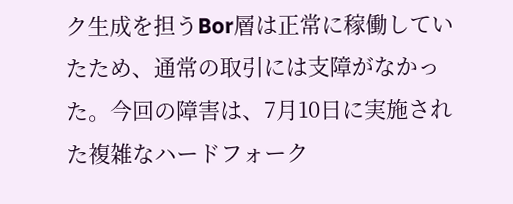ク生成を担うBor層は正常に稼働していたため、通常の取引には支障がなかった。今回の障害は、7月10日に実施された複雑なハードフォーク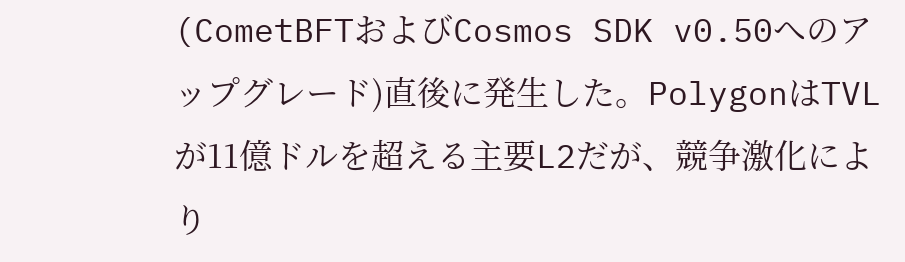(CometBFTおよびCosmos SDK v0.50へのアップグレード)直後に発生した。PolygonはTVLが11億ドルを超える主要L2だが、競争激化により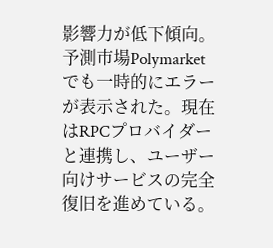影響力が低下傾向。予測市場Polymarketでも一時的にエラーが表示された。現在はRPCプロバイダーと連携し、ユーザー向けサービスの完全復旧を進めている。